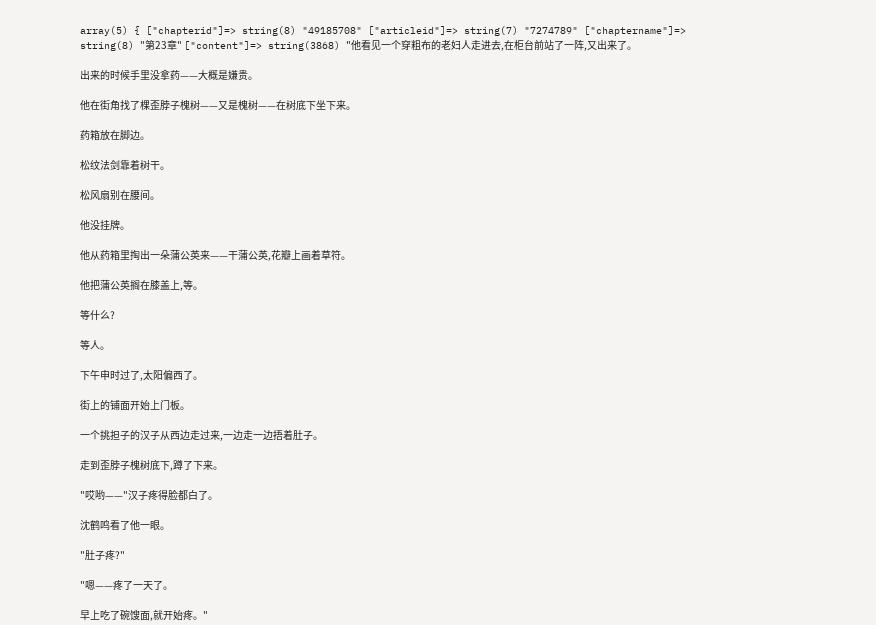array(5) { ["chapterid"]=> string(8) "49185708" ["articleid"]=> string(7) "7274789" ["chaptername"]=> string(8) "第23章" ["content"]=> string(3868) "他看见一个穿粗布的老妇人走进去,在柜台前站了一阵,又出来了。

出来的时候手里没拿药——大概是嫌贵。

他在街角找了棵歪脖子槐树——又是槐树——在树底下坐下来。

药箱放在脚边。

松纹法剑靠着树干。

松风扇别在腰间。

他没挂牌。

他从药箱里掏出一朵蒲公英来——干蒲公英,花瓣上画着草符。

他把蒲公英搁在膝盖上,等。

等什么?

等人。

下午申时过了,太阳偏西了。

街上的铺面开始上门板。

一个挑担子的汉子从西边走过来,一边走一边捂着肚子。

走到歪脖子槐树底下,蹲了下来。

"哎哟——"汉子疼得脸都白了。

沈鹤鸣看了他一眼。

"肚子疼?"

"嗯——疼了一天了。

早上吃了碗馊面,就开始疼。"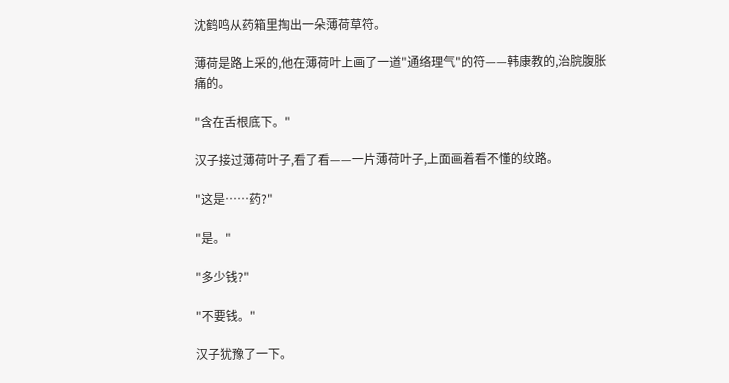沈鹤鸣从药箱里掏出一朵薄荷草符。

薄荷是路上采的,他在薄荷叶上画了一道"通络理气"的符——韩康教的,治脘腹胀痛的。

"含在舌根底下。"

汉子接过薄荷叶子,看了看——一片薄荷叶子,上面画着看不懂的纹路。

"这是……药?"

"是。"

"多少钱?"

"不要钱。"

汉子犹豫了一下。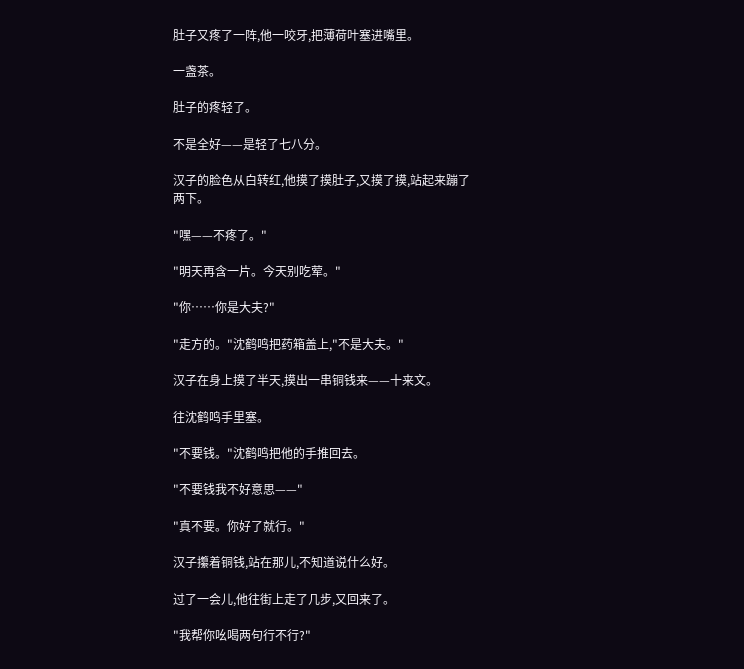肚子又疼了一阵,他一咬牙,把薄荷叶塞进嘴里。

一盏茶。

肚子的疼轻了。

不是全好——是轻了七八分。

汉子的脸色从白转红,他摸了摸肚子,又摸了摸,站起来蹦了两下。

"嘿——不疼了。"

"明天再含一片。今天别吃荤。"

"你……你是大夫?"

"走方的。"沈鹤鸣把药箱盖上,"不是大夫。"

汉子在身上摸了半天,摸出一串铜钱来——十来文。

往沈鹤鸣手里塞。

"不要钱。"沈鹤鸣把他的手推回去。

"不要钱我不好意思——"

"真不要。你好了就行。"

汉子攥着铜钱,站在那儿,不知道说什么好。

过了一会儿,他往街上走了几步,又回来了。

"我帮你吆喝两句行不行?"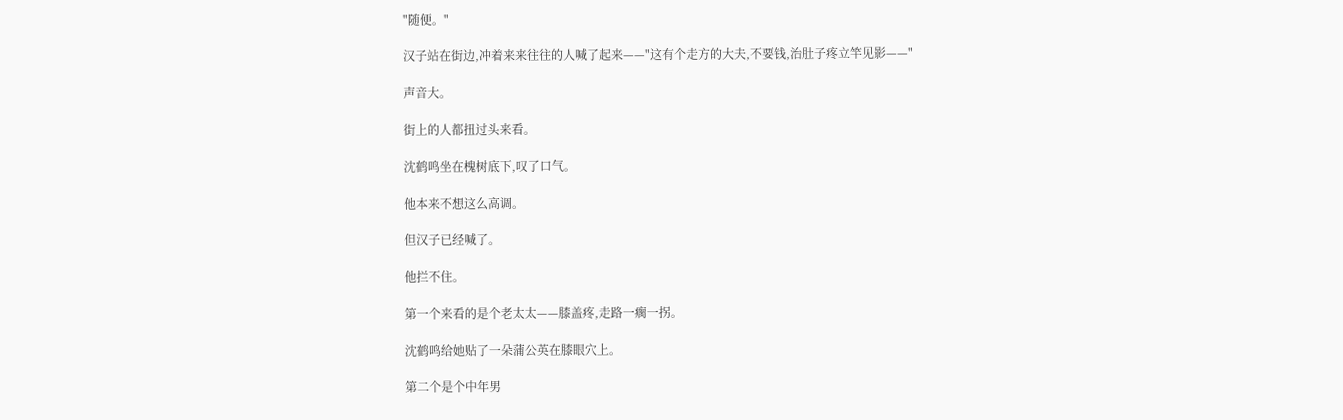"随便。"

汉子站在街边,冲着来来往往的人喊了起来——"这有个走方的大夫,不要钱,治肚子疼立竿见影——"

声音大。

街上的人都扭过头来看。

沈鹤鸣坐在槐树底下,叹了口气。

他本来不想这么高调。

但汉子已经喊了。

他拦不住。

第一个来看的是个老太太——膝盖疼,走路一瘸一拐。

沈鹤鸣给她贴了一朵蒲公英在膝眼穴上。

第二个是个中年男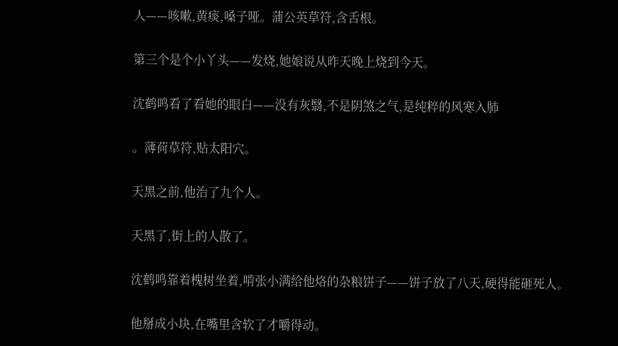人——咳嗽,黄痰,嗓子哑。蒲公英草符,含舌根。

第三个是个小丫头——发烧,她娘说从昨天晚上烧到今天。

沈鹤鸣看了看她的眼白——没有灰翳,不是阴煞之气,是纯粹的风寒入肺

。薄荷草符,贴太阳穴。

天黑之前,他治了九个人。

天黑了,街上的人散了。

沈鹤鸣靠着槐树坐着,啃张小满给他烙的杂粮饼子——饼子放了八天,硬得能砸死人。

他掰成小块,在嘴里含软了才嚼得动。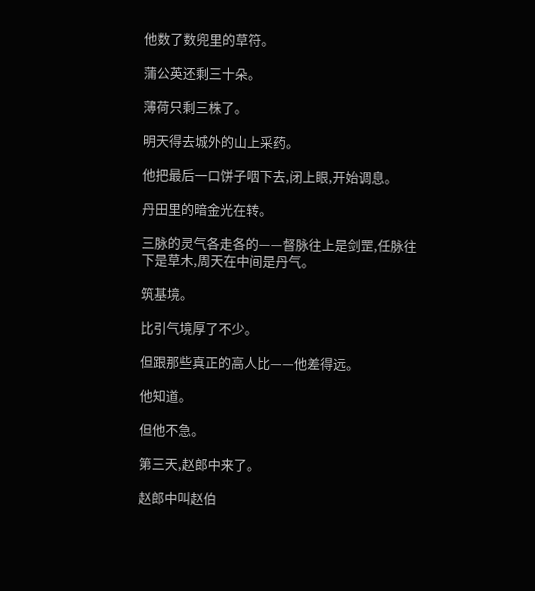他数了数兜里的草符。

蒲公英还剩三十朵。

薄荷只剩三株了。

明天得去城外的山上采药。

他把最后一口饼子咽下去,闭上眼,开始调息。

丹田里的暗金光在转。

三脉的灵气各走各的——督脉往上是剑罡,任脉往下是草木,周天在中间是丹气。

筑基境。

比引气境厚了不少。

但跟那些真正的高人比——他差得远。

他知道。

但他不急。

第三天,赵郎中来了。

赵郎中叫赵伯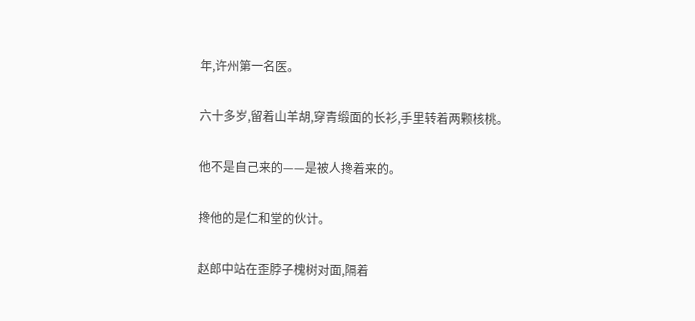年,许州第一名医。

六十多岁,留着山羊胡,穿青缎面的长衫,手里转着两颗核桃。

他不是自己来的——是被人搀着来的。

搀他的是仁和堂的伙计。

赵郎中站在歪脖子槐树对面,隔着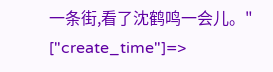一条街,看了沈鹤鸣一会儿。" ["create_time"]=>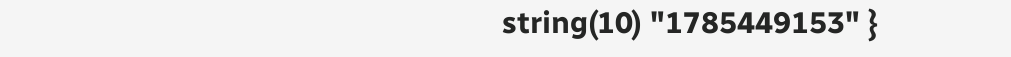string(10) "1785449153" }